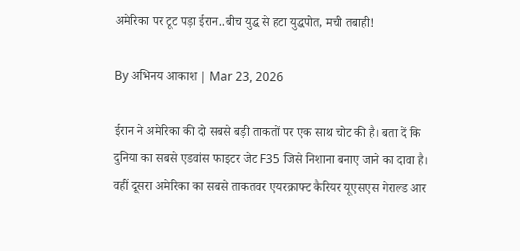अमेरिका पर टूट पड़ा ईरान..बीच युद्ध से हटा युद्धपोत, मची तबाही!

By अभिनय आकाश | Mar 23, 2026

ईरान ने अमेरिका की दो सबसे बड़ी ताकतों पर एक साथ चोट की है। बता दें कि दुनिया का सबसे एडवांस फाइटर जेट F35 जिसे निशाना बनाए जाने का दावा है। वहीं दूसरा अमेरिका का सबसे ताकतवर एयरक्राफ्ट कैरियर यूएसएस गेराल्ड आर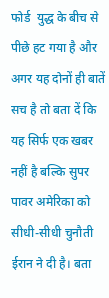फोर्ड  युद्ध के बीच से पीछे हट गया है और अगर यह दोनों ही बातें सच है तो बता दें कि यह सिर्फ एक खबर नहीं है बल्कि सुपर पावर अमेरिका को सीधी-सीधी चुनौती ईरान ने दी है। बता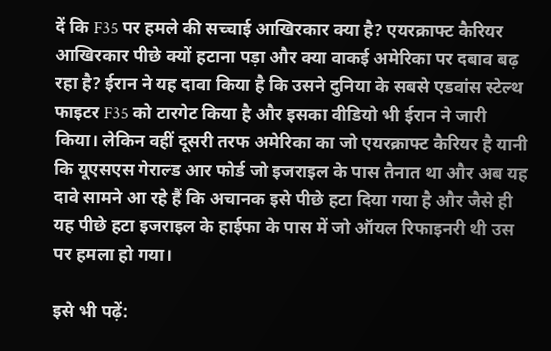दें कि F35 पर हमले की सच्चाई आखिरकार क्या है? एयरक्राफ्ट कैरियर आखिरकार पीछे क्यों हटाना पड़ा और क्या वाकई अमेरिका पर दबाव बढ़ रहा है? ईरान ने यह दावा किया है कि उसने दुनिया के सबसे एडवांस स्टेल्थ फाइटर F35 को टारगेट किया है और इसका वीडियो भी ईरान ने जारी किया। लेकिन वहीं दूसरी तरफ अमेरिका का जो एयरक्राफ्ट कैरियर है यानी कि यूएसएस गेराल्ड आर फोर्ड जो इजराइल के पास तैनात था और अब यह दावे सामने आ रहे हैं कि अचानक इसे पीछे हटा दिया गया है और जैसे ही यह पीछे हटा इजराइल के हाईफा के पास में जो ऑयल रिफाइनरी थी उस पर हमला हो गया।

इसे भी पढ़ें: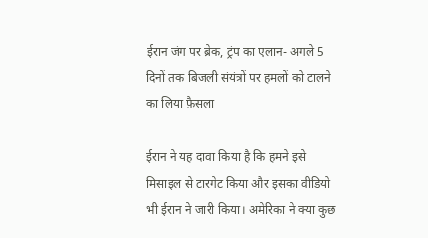ईरान जंग पर ब्रेक, ट्रंप का एलान- अगले 5 दिनों तक बिजली संयंत्रों पर हमलों को टालने का लिया फ़ैसला

ईरान ने यह दावा किया है कि हमने इसे मिसाइल से टारगेट किया और इसका वीडियो भी ईरान ने जारी किया। अमेरिका ने क्या कुछ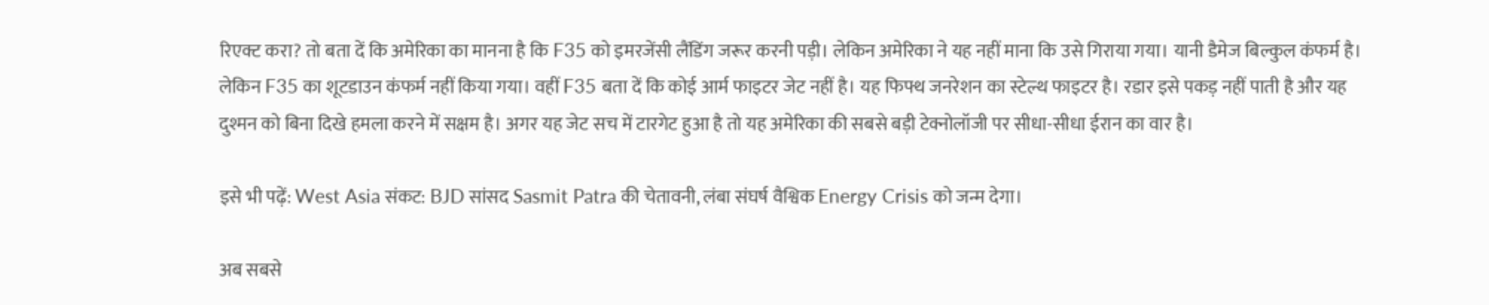रिएक्ट करा? तो बता दें कि अमेरिका का मानना है कि F35 को इमरजेंसी लैंडिंग जरूर करनी पड़ी। लेकिन अमेरिका ने यह नहीं माना कि उसे गिराया गया। यानी डैमेज बिल्कुल कंफर्म है। लेकिन F35 का शूटडाउन कंफर्म नहीं किया गया। वहीं F35 बता दें कि कोई आर्म फाइटर जेट नहीं है। यह फिफ्थ जनरेशन का स्टेल्थ फाइटर है। रडार इसे पकड़ नहीं पाती है और यह दुश्मन को बिना दिखे हमला करने में सक्षम है। अगर यह जेट सच में टारगेट हुआ है तो यह अमेरिका की सबसे बड़ी टेक्नोलॉजी पर सीधा-सीधा ईरान का वार है।

इसे भी पढ़ें: West Asia संकट: BJD सांसद Sasmit Patra की चेतावनी, लंबा संघर्ष वैश्विक Energy Crisis को जन्म देगा।

अब सबसे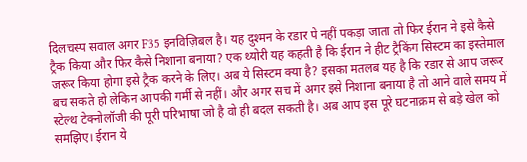दिलचस्प सवाल अगर F35 इनविज़िबल है। यह दुश्मन के रडार पे नहीं पकड़ा जाता तो फिर ईरान ने इसे कैसे ट्रैक किया और फिर कैसे निशाना बनाया? एक थ्योरी यह कहती है कि ईरान ने हीट ट्रैकिंग सिस्टम का इस्तेमाल जरूर किया होगा इसे ट्रैक करने के लिए। अब ये सिस्टम क्या है? इसका मतलब यह है कि रडार से आप जरूर बच सकते हो लेकिन आपकी गर्मी से नहीं। और अगर सच में अगर इसे निशाना बनाया है तो आने वाले समय में स्टेल्थ टेक्नोलॉजी की पूरी परिभाषा जो है वो ही बदल सकती है। अब आप इस पूरे घटनाक्रम से बड़े खेल को समझिए। ईरान ये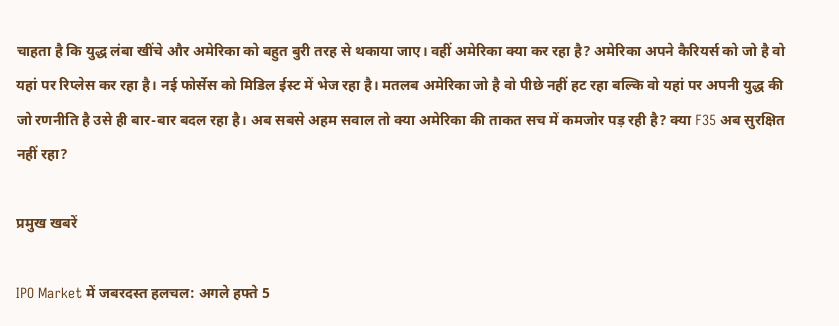चाहता है कि युद्ध लंबा खींचे और अमेरिका को बहुत बुरी तरह से थकाया जाए। वहीं अमेरिका क्या कर रहा है? अमेरिका अपने कैरियर्स को जो है वो यहां पर रिप्लेस कर रहा है। नई फोर्सेस को मिडिल ईस्ट में भेज रहा है। मतलब अमेरिका जो है वो पीछे नहीं हट रहा बल्कि वो यहां पर अपनी युद्ध की जो रणनीति है उसे ही बार-बार बदल रहा है। अब सबसे अहम सवाल तो क्या अमेरिका की ताकत सच में कमजोर पड़ रही है? क्या F35 अब सुरक्षित नहीं रहा?

प्रमुख खबरें

IPO Market में जबरदस्त हलचल: अगले हफ्ते 5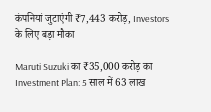कंपनियां जुटाएंगी ₹7,443 करोड़, Investors के लिए बड़ा मौका

Maruti Suzuki का ₹35,000 करोड़ का Investment Plan: 5 साल में 63 लाख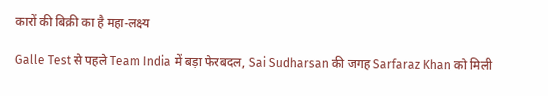कारों की बिक्री का है महा-लक्ष्य

Galle Test से पहले Team India में बड़ा फेरबदल, Sai Sudharsan की जगह Sarfaraz Khan को मिली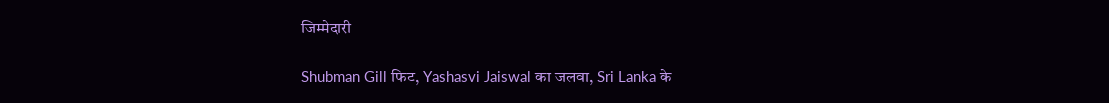जिम्मेदारी

Shubman Gill फिट, Yashasvi Jaiswal का जलवा, Sri Lanka के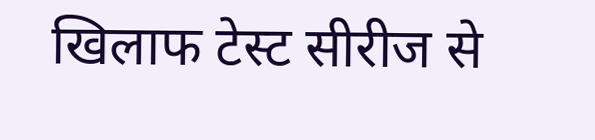खिलाफ टेस्ट सीरीज से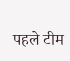पहले टीम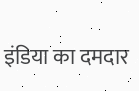इंडिया का दमदार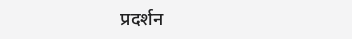प्रदर्शन